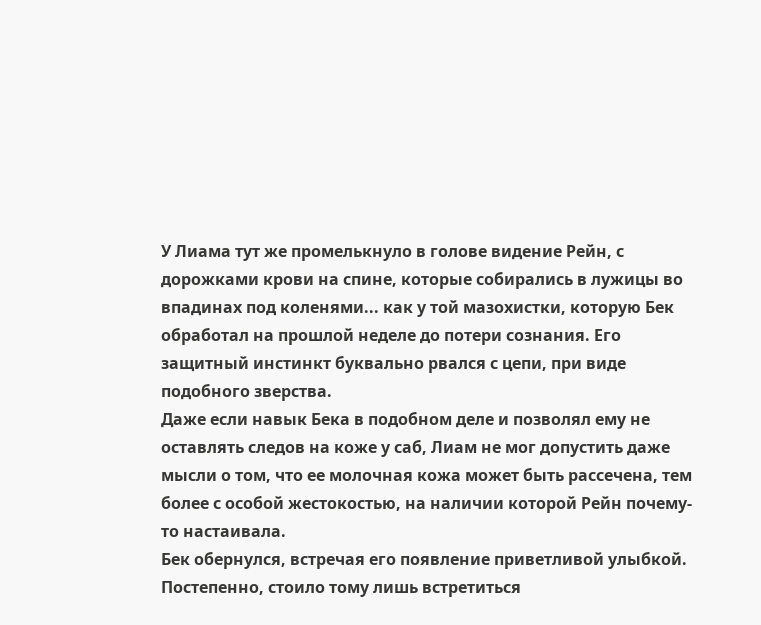У Лиама тут же промелькнуло в голове видение Рейн, с дорожками крови на спине, которые собирались в лужицы во впадинах под коленями... как у той мазохистки, которую Бек обработал на прошлой неделе до потери сознания. Его защитный инстинкт буквально рвался с цепи, при виде подобного зверства.
Даже если навык Бека в подобном деле и позволял ему не оставлять следов на коже у саб, Лиам не мог допустить даже мысли о том, что ее молочная кожа может быть рассечена, тем более с особой жестокостью, на наличии которой Рейн почему-то настаивала.
Бек обернулся, встречая его появление приветливой улыбкой. Постепенно, стоило тому лишь встретиться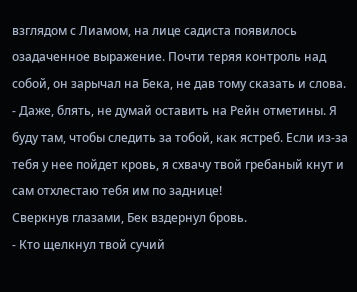взглядом с Лиамом, на лице садиста появилось озадаченное выражение. Почти теряя контроль над собой, он зарычал на Бека, не дав тому сказать и слова.
- Даже, блять, не думай оставить на Рейн отметины. Я буду там, чтобы следить за тобой, как ястреб. Если из-за тебя у нее пойдет кровь, я схвачу твой гребаный кнут и сам отхлестаю тебя им по заднице!
Сверкнув глазами, Бек вздернул бровь.
- Кто щелкнул твой сучий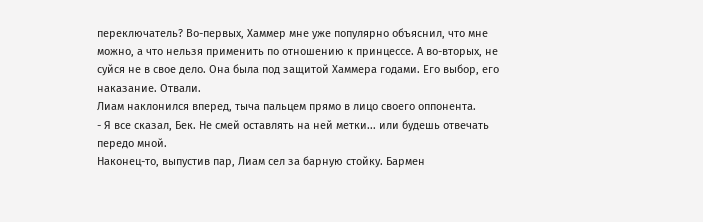переключатель? Во-первых, Хаммер мне уже популярно объяснил, что мне можно, а что нельзя применить по отношению к принцессе. А во-вторых, не суйся не в свое дело. Она была под защитой Хаммера годами. Его выбор, его наказание. Отвали.
Лиам наклонился вперед, тыча пальцем прямо в лицо своего оппонента.
- Я все сказал, Бек. Не смей оставлять на ней метки... или будешь отвечать передо мной.
Наконец-то, выпустив пар, Лиам сел за барную стойку. Бармен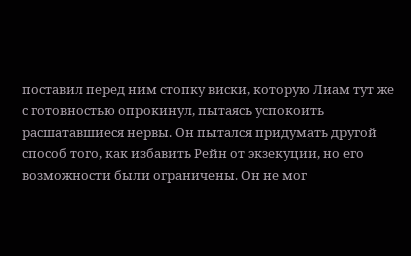поставил перед ним стопку виски, которую Лиам тут же с готовностью опрокинул, пытаясь успокоить расшатавшиеся нервы. Он пытался придумать другой способ того, как избавить Рейн от экзекуции, но его возможности были ограничены. Он не мог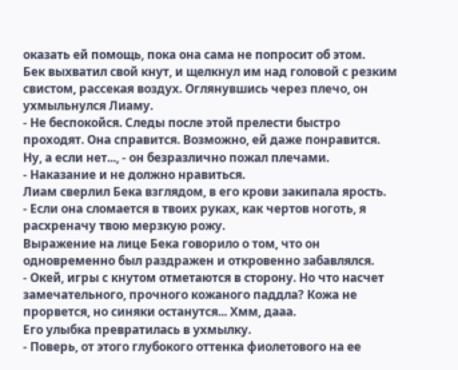оказать ей помощь, пока она сама не попросит об этом.
Бек выхватил свой кнут, и щелкнул им над головой с резким свистом, рассекая воздух. Оглянувшись через плечо, он ухмыльнулся Лиаму.
- Не беспокойся. Следы после этой прелести быстро проходят. Она справится. Возможно, ей даже понравится. Ну, а если нет..., - он безразлично пожал плечами.
- Наказание и не должно нравиться.
Лиам сверлил Бека взглядом, в его крови закипала ярость.
- Если она сломается в твоих руках, как чертов ноготь, я расхреначу твою мерзкую рожу.
Выражение на лице Бека говорило о том, что он одновременно был раздражен и откровенно забавлялся.
- Окей, игры с кнутом отметаются в сторону. Но что насчет замечательного, прочного кожаного паддла? Кожа не прорвется, но синяки останутся... Хмм, дааа.
Его улыбка превратилась в ухмылку.
- Поверь, от этого глубокого оттенка фиолетового на ее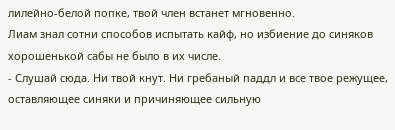лилейно-белой попке, твой член встанет мгновенно.
Лиам знал сотни способов испытать кайф, но избиение до синяков хорошенькой сабы не было в их числе.
- Слушай сюда. Ни твой кнут. Ни гребаный паддл и все твое режущее, оставляющее синяки и причиняющее сильную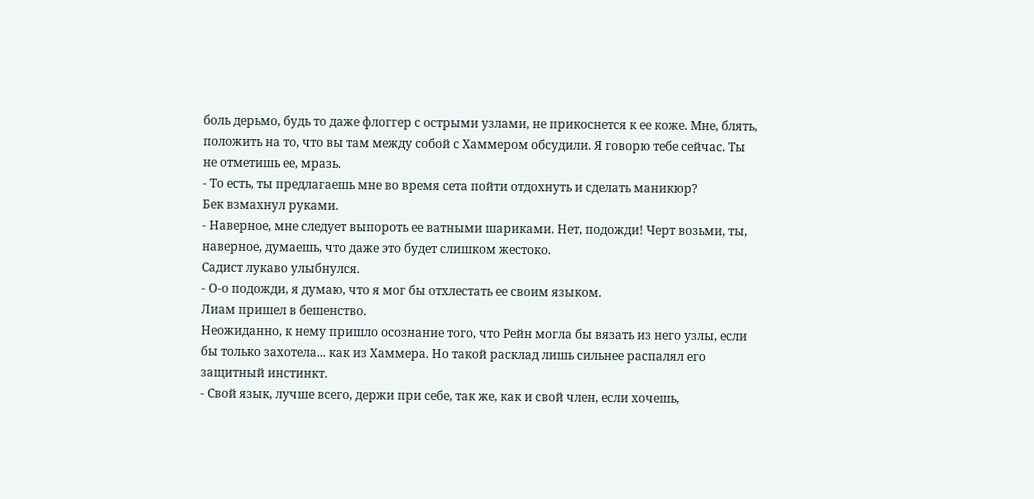боль дерьмо, будь то даже флоггер с острыми узлами, не прикоснется к ее коже. Мне, блять, положить на то, что вы там между собой с Хаммером обсудили. Я говорю тебе сейчас. Ты не отметишь ее, мразь.
- То есть, ты предлагаешь мне во время сета пойти отдохнуть и сделать маникюр?
Бек взмахнул руками.
- Наверное, мне следует выпороть ее ватными шариками. Нет, подожди! Черт возьми, ты, наверное, думаешь, что даже это будет слишком жестоко.
Садист лукаво улыбнулся.
- О-о подожди, я думаю, что я мог бы отхлестать ее своим языком.
Лиам пришел в бешенство.
Неожиданно, к нему пришло осознание того, что Рейн могла бы вязать из него узлы, если бы только захотела... как из Хаммера. Но такой расклад лишь сильнее распалял его защитный инстинкт.
- Свой язык, лучше всего, держи при себе, так же, как и свой член, если хочешь,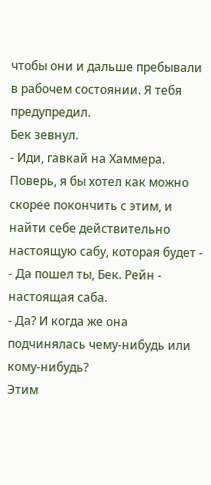чтобы они и дальше пребывали в рабочем состоянии. Я тебя предупредил.
Бек зевнул.
- Иди, гавкай на Хаммера. Поверь, я бы хотел как можно скорее покончить с этим, и найти себе действительно настоящую сабу, которая будет -
- Да пошел ты, Бек. Рейн - настоящая саба.
- Да? И когда же она подчинялась чему-нибудь или кому-нибудь?
Этим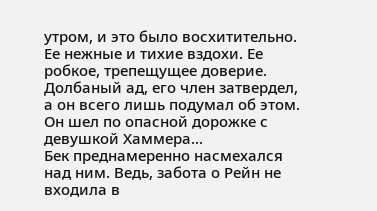утром, и это было восхитительно. Ее нежные и тихие вздохи. Ее робкое, трепещущее доверие. Долбаный ад, его член затвердел, а он всего лишь подумал об этом. Он шел по опасной дорожке с девушкой Хаммера...
Бек преднамеренно насмехался над ним. Ведь, забота о Рейн не входила в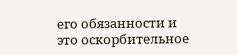его обязанности и это оскорбительное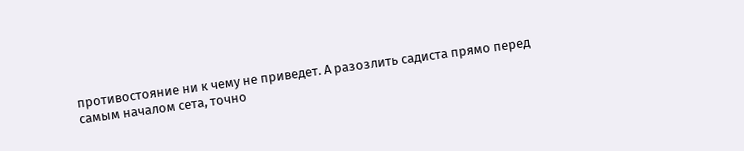противостояние ни к чему не приведет. А разозлить садиста прямо перед самым началом сета, точно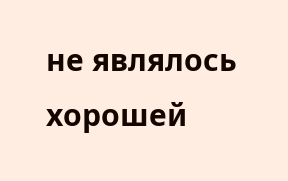не являлось хорошей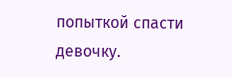попыткой спасти девочку.